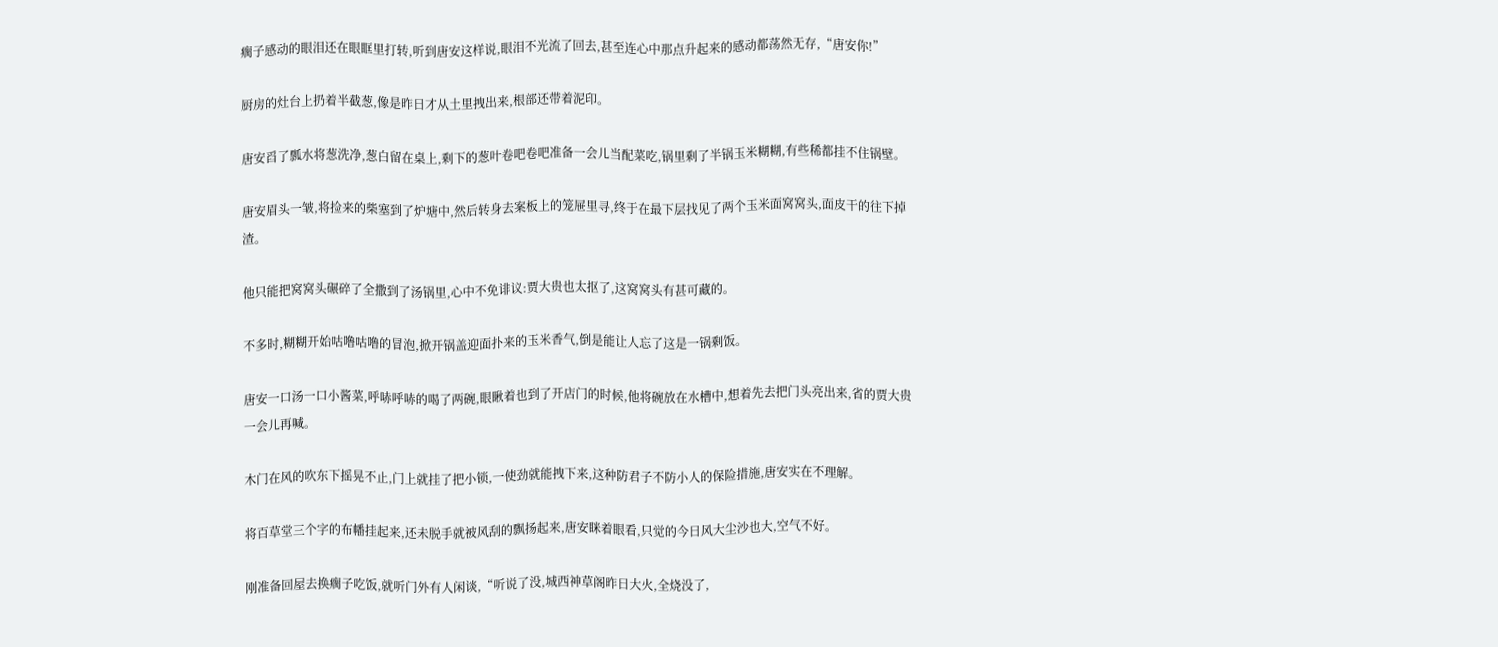瘸子感动的眼泪还在眼眶里打转,听到唐安这样说,眼泪不光流了回去,甚至连心中那点升起来的感动都荡然无存,“唐安你!”

厨房的灶台上扔着半截葱,像是昨日才从土里拽出来,根部还带着泥印。

唐安舀了瓢水将葱洗净,葱白留在桌上,剩下的葱叶卷吧卷吧准备一会儿当配菜吃,锅里剩了半锅玉米糊糊,有些稀都挂不住锅壁。

唐安眉头一皱,将捡来的柴塞到了炉塘中,然后转身去案板上的笼屉里寻,终于在最下层找见了两个玉米面窝窝头,面皮干的往下掉渣。

他只能把窝窝头碾碎了全撒到了汤锅里,心中不免诽议:贾大贵也太抠了,这窝窝头有甚可藏的。

不多时,糊糊开始咕噜咕噜的冒泡,掀开锅盖迎面扑来的玉米香气,倒是能让人忘了这是一锅剩饭。

唐安一口汤一口小酱菜,呼哧呼哧的喝了两碗,眼瞅着也到了开店门的时候,他将碗放在水槽中,想着先去把门头亮出来,省的贾大贵一会儿再喊。

木门在风的吹东下摇晃不止,门上就挂了把小锁,一使劲就能拽下来,这种防君子不防小人的保险措施,唐安实在不理解。

将百草堂三个字的布幡挂起来,还未脱手就被风刮的飘扬起来,唐安眯着眼看,只觉的今日风大尘沙也大,空气不好。

刚准备回屋去换瘸子吃饭,就听门外有人闲谈,“听说了没,城西神草阁昨日大火,全烧没了,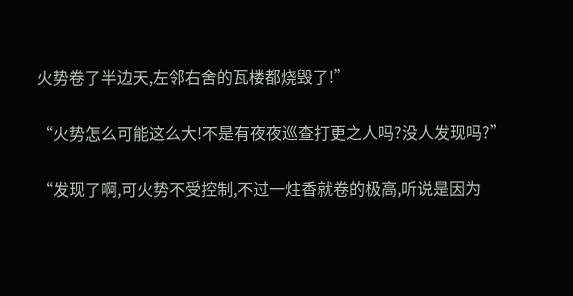火势卷了半边天,左邻右舍的瓦楼都烧毁了!”

“火势怎么可能这么大!不是有夜夜巡查打更之人吗?没人发现吗?”

“发现了啊,可火势不受控制,不过一炷香就卷的极高,听说是因为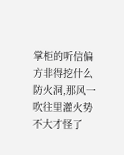掌柜的听信偏方非得挖什么防火洞,那风一吹往里灌火势不大才怪了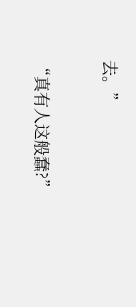去。”

“真有人这般蠢?”